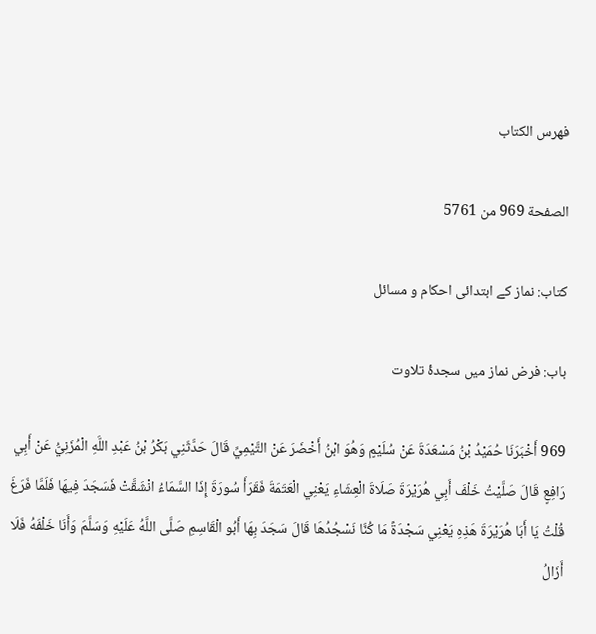فهرس الكتاب

الصفحة 969 من 5761

کتاب: نماز کے ابتدائی احکام و مسائل

باب: فرض نماز میں سجدۂ تلاوت

969 أَخْبَرَنَا حُمَيْدُ بْنُ مَسْعَدَةَ عَنْ سُلَيْمٍ وَهُوَ ابْنُ أَخْضَرَ عَنْ التَّيْمِيِّ قَالَ حَدَّثَنِي بَكْرُ بْنُ عَبْدِ اللَّهِ الْمُزَنِيُّ عَنْ أَبِي رَافِعٍ قَالَ صَلَّيْتُ خَلْفَ أَبِي هُرَيْرَةَ صَلَاةَ الْعِشَاءِ يَعْنِي الْعَتَمَةَ فَقَرَأَ سُورَةَ إِذَا السَّمَاءُ انْشَقَّتْ فَسَجَدَ فِيهَا فَلَمَّا فَرَغَ قُلْتُ يَا أَبَا هُرَيْرَةَ هَذِهِ يَعْنِي سَجْدَةً مَا كُنَّا نَسْجُدُهَا قَالَ سَجَدَ بِهَا أَبُو الْقَاسِمِ صَلَّى اللَّهُ عَلَيْهِ وَسَلَّمَ وَأَنَا خَلْفَهُ فَلَا أَزَالُ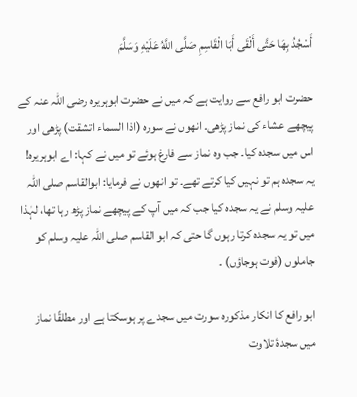أَسْجُدُ بِهَا حَتَّى أَلْقَى أَبَا الْقَاسِمِ صَلَّى اللَّهُ عَلَيْهِ وَسَلَّمَ

حضرت ابو رافع سے روایت ہے کہ میں نے حضرت ابوہریرہ رضی اللہ عنہ کے پیچھے عشاء کی نماز پڑھی۔ انھوں نے سورہ (اذا السماء اتشقت) پڑھی اور اس میں سجدہ کیا۔ جب وہ نماز سے فارغ ہوئے تو میں نے کہا: اے ابوہریرہ! یہ سجدہ ہم تو نہیں کیا کرتے تھے۔ تو انھوں نے فرمایا: ابوالقاسم صلی اللہ علیہ وسلم نے یہ سجدہ کیا جب کہ میں آپ کے پیچھے نماز پڑھ رہا تھا، لہٰذا میں تو یہ سجدہ کرتا رہوں گا حتی کہ ابو القاسم صلی اللہ علیہ وسلم کو جاملوں (فوت ہوجاؤں) ۔

ابو رافع کا انکار مذکورہ سورت میں سجدے پر ہوسکتا ہے اور مطلقًا نماز میں سجدۂ تلاوت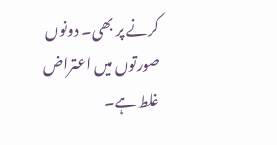کرنے پر بھی۔ دونوں صورتوں میں اعتراض غلط ہے۔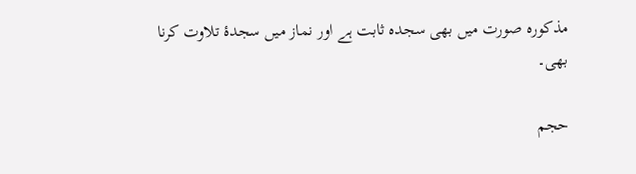مذکورہ صورت میں بھی سجدہ ثابت ہے اور نماز میں سجدۂ تلاوت کرنا بھی۔

حجم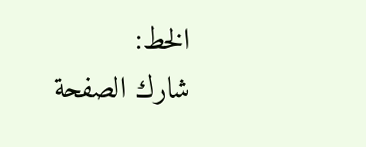الخط:
شارك الصفحة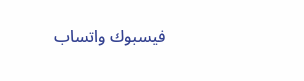فيسبوك واتساب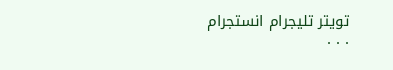تويتر تليجرام انستجرام
. . .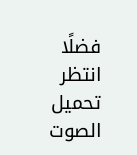فضلًا انتظر تحميل الصوت